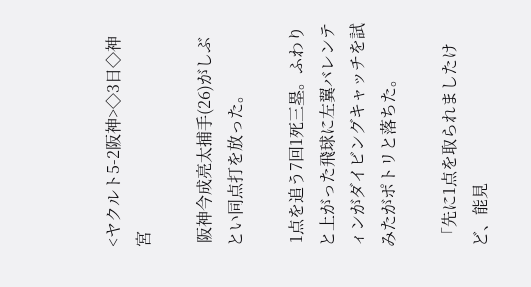<ヤクルト5-2阪神>◇3日◇神宮

 阪神今成亮太捕手(26)がしぶとい同点打を放った。

 1点を追う7回1死三塁。ふわりと上がった飛球に左翼バレンティンがダイビングキャッチを試みたがポトリと落ちた。

 「先に1点を取られましたけど、能見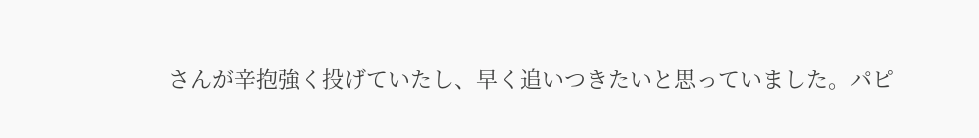さんが辛抱強く投げていたし、早く追いつきたいと思っていました。パピ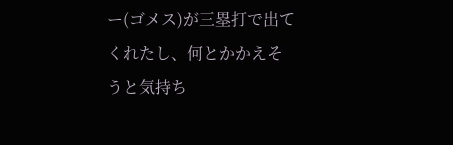ー(ゴメス)が三塁打で出てくれたし、何とかかえそうと気持ち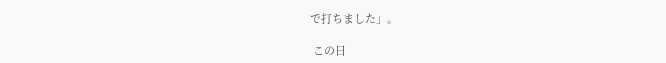で打ちました」。

 この日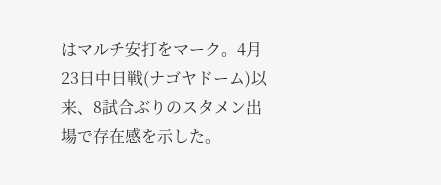はマルチ安打をマーク。4月23日中日戦(ナゴヤドーム)以来、8試合ぶりのスタメン出場で存在感を示した。